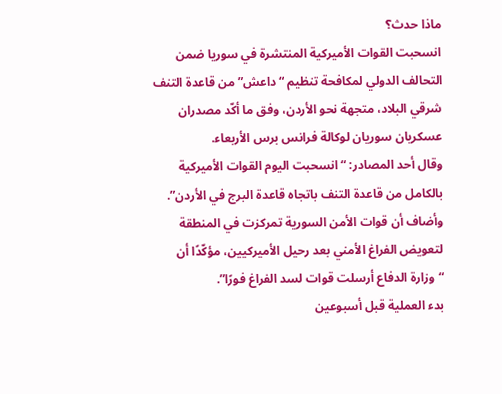ماذا حدث؟
انسحبت القوات الأميركية المنتشرة في سوريا ضمن التحالف الدولي لمكافحة تنظيم “داعش” من قاعدة التنف شرقي البلاد، متجهة نحو الأردن، وفق ما أكّد مصدران عسكريان سوريان لوكالة فرانس برس الأربعاء.
وقال أحد المصادر: “انسحبت اليوم القوات الأميركية بالكامل من قاعدة التنف باتجاه قاعدة البرج في الأردن”.
وأضاف أن قوات الأمن السورية تمركزت في المنطقة لتعويض الفراغ الأمني بعد رحيل الأميركيين، مؤكّدًا أن “وزارة الدفاع أرسلت قوات لسد الفراغ فورًا”.
بدء العملية قبل أسبوعين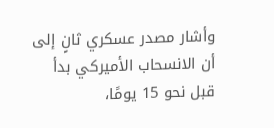وأشار مصدر عسكري ثانٍ إلى أن الانسحاب الأميركي بدأ قبل نحو 15 يومًا،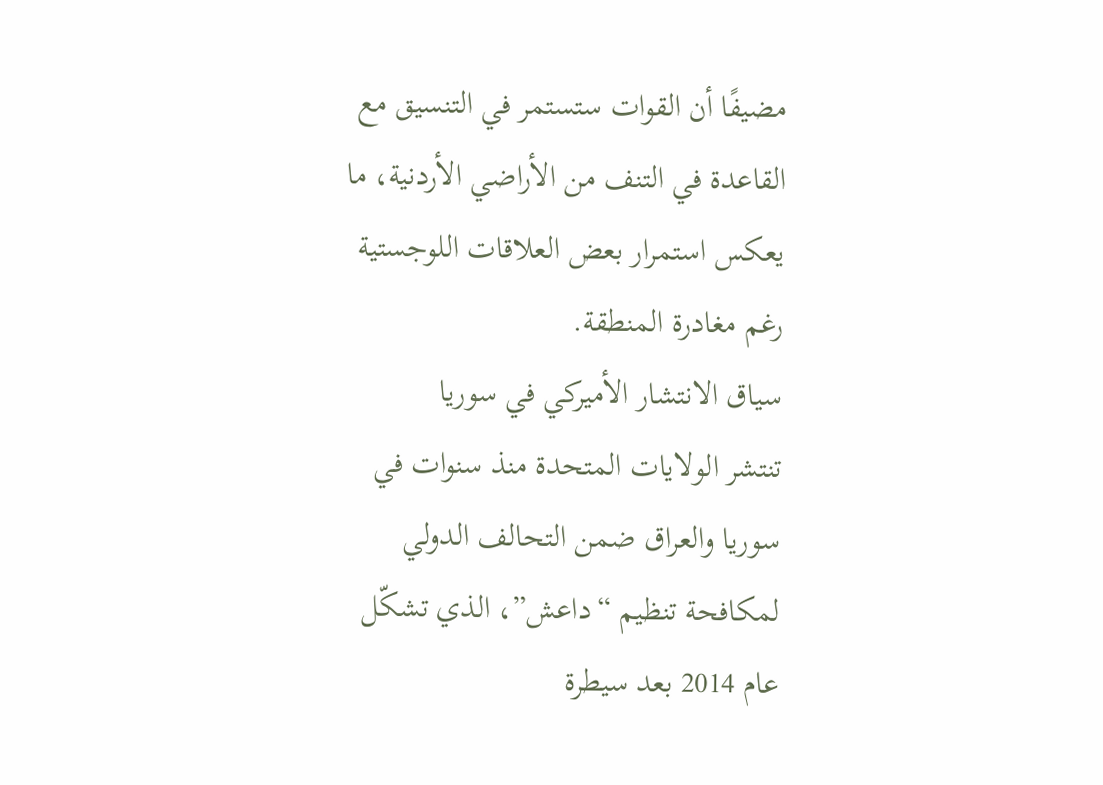مضيفًا أن القوات ستستمر في التنسيق مع القاعدة في التنف من الأراضي الأردنية، ما يعكس استمرار بعض العلاقات اللوجستية رغم مغادرة المنطقة.
سياق الانتشار الأميركي في سوريا
تنتشر الولايات المتحدة منذ سنوات في سوريا والعراق ضمن التحالف الدولي لمكافحة تنظيم “داعش”، الذي تشكّل عام 2014 بعد سيطرة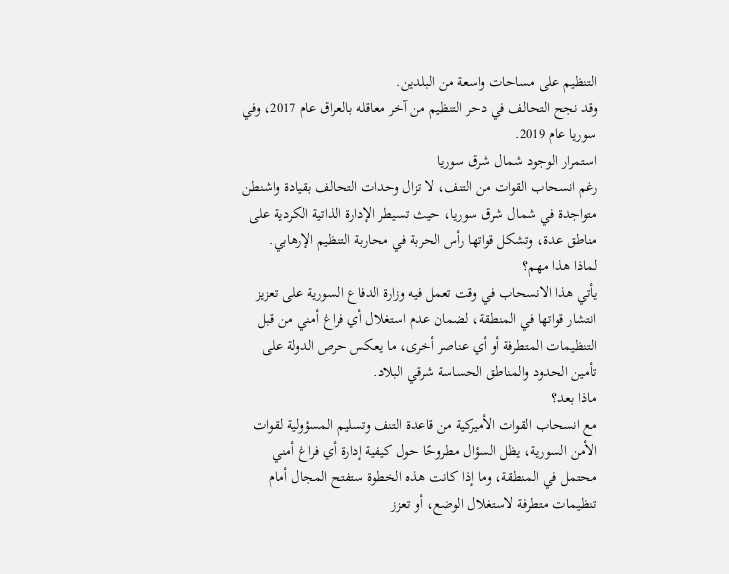التنظيم على مساحات واسعة من البلدين.
وقد نجح التحالف في دحر التنظيم من آخر معاقله بالعراق عام 2017، وفي سوريا عام 2019.
استمرار الوجود شمال شرق سوريا
رغم انسحاب القوات من التنف، لا تزال وحدات التحالف بقيادة واشنطن متواجدة في شمال شرق سوريا، حيث تسيطر الإدارة الذاتية الكردية على مناطق عدة، وتشكل قواتها رأس الحربة في محاربة التنظيم الإرهابي.
لماذا هذا مهم؟
يأتي هذا الانسحاب في وقت تعمل فيه وزارة الدفاع السورية على تعزيز انتشار قواتها في المنطقة، لضمان عدم استغلال أي فراغ أمني من قبل التنظيمات المتطرفة أو أي عناصر أخرى، ما يعكس حرص الدولة على تأمين الحدود والمناطق الحساسة شرقي البلاد.
ماذا بعد؟
مع انسحاب القوات الأميركية من قاعدة التنف وتسليم المسؤولية لقوات الأمن السورية، يظل السؤال مطروحًا حول كيفية إدارة أي فراغ أمني محتمل في المنطقة، وما إذا كانت هذه الخطوة ستفتح المجال أمام تنظيمات متطرفة لاستغلال الوضع، أو تعزز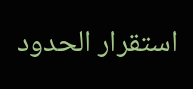استقرار الحدود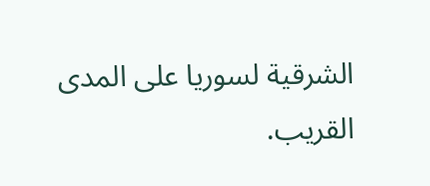الشرقية لسوريا على المدى القريب.